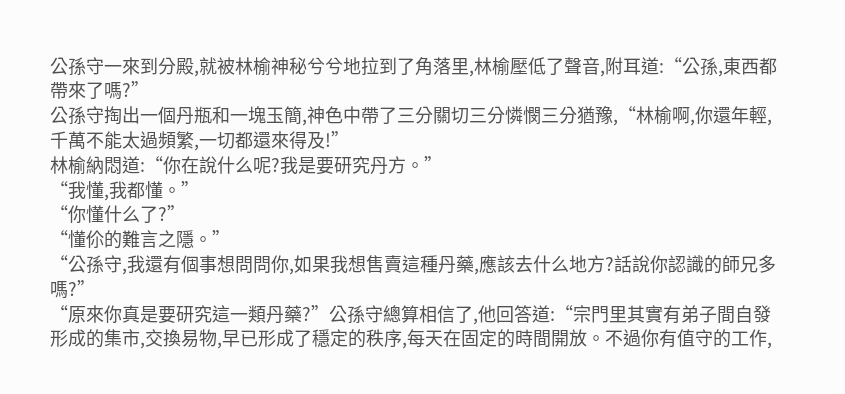公孫守一來到分殿,就被林榆神秘兮兮地拉到了角落里,林榆壓低了聲音,附耳道:“公孫,東西都帶來了嗎?”
公孫守掏出一個丹瓶和一塊玉簡,神色中帶了三分關切三分憐憫三分猶豫,“林榆啊,你還年輕,千萬不能太過頻繁,一切都還來得及!”
林榆納悶道:“你在說什么呢?我是要研究丹方。”
“我懂,我都懂。”
“你懂什么了?”
“懂伱的難言之隱。”
“公孫守,我還有個事想問問你,如果我想售賣這種丹藥,應該去什么地方?話說你認識的師兄多嗎?”
“原來你真是要研究這一類丹藥?”公孫守總算相信了,他回答道:“宗門里其實有弟子間自發形成的集市,交換易物,早已形成了穩定的秩序,每天在固定的時間開放。不過你有值守的工作,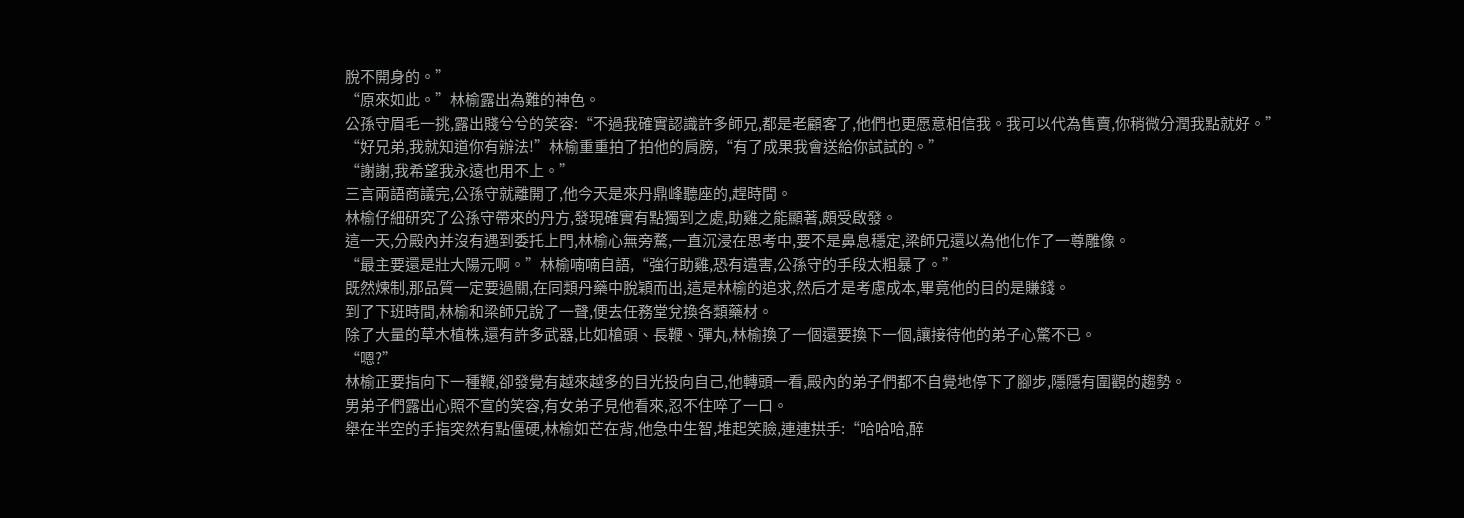脫不開身的。”
“原來如此。”林榆露出為難的神色。
公孫守眉毛一挑,露出賤兮兮的笑容:“不過我確實認識許多師兄,都是老顧客了,他們也更愿意相信我。我可以代為售賣,你稍微分潤我點就好。”
“好兄弟,我就知道你有辦法!”林榆重重拍了拍他的肩膀,“有了成果我會送給你試試的。”
“謝謝,我希望我永遠也用不上。”
三言兩語商議完,公孫守就離開了,他今天是來丹鼎峰聽座的,趕時間。
林榆仔細研究了公孫守帶來的丹方,發現確實有點獨到之處,助雞之能顯著,頗受啟發。
這一天,分殿內并沒有遇到委托上門,林榆心無旁騖,一直沉浸在思考中,要不是鼻息穩定,梁師兄還以為他化作了一尊雕像。
“最主要還是壯大陽元啊。”林榆喃喃自語,“強行助雞,恐有遺害,公孫守的手段太粗暴了。”
既然煉制,那品質一定要過關,在同類丹藥中脫穎而出,這是林榆的追求,然后才是考慮成本,畢竟他的目的是賺錢。
到了下班時間,林榆和梁師兄說了一聲,便去任務堂兌換各類藥材。
除了大量的草木植株,還有許多武器,比如槍頭、長鞭、彈丸,林榆換了一個還要換下一個,讓接待他的弟子心驚不已。
“嗯?”
林榆正要指向下一種鞭,卻發覺有越來越多的目光投向自己,他轉頭一看,殿內的弟子們都不自覺地停下了腳步,隱隱有圍觀的趨勢。
男弟子們露出心照不宣的笑容,有女弟子見他看來,忍不住啐了一口。
舉在半空的手指突然有點僵硬,林榆如芒在背,他急中生智,堆起笑臉,連連拱手:“哈哈哈,醉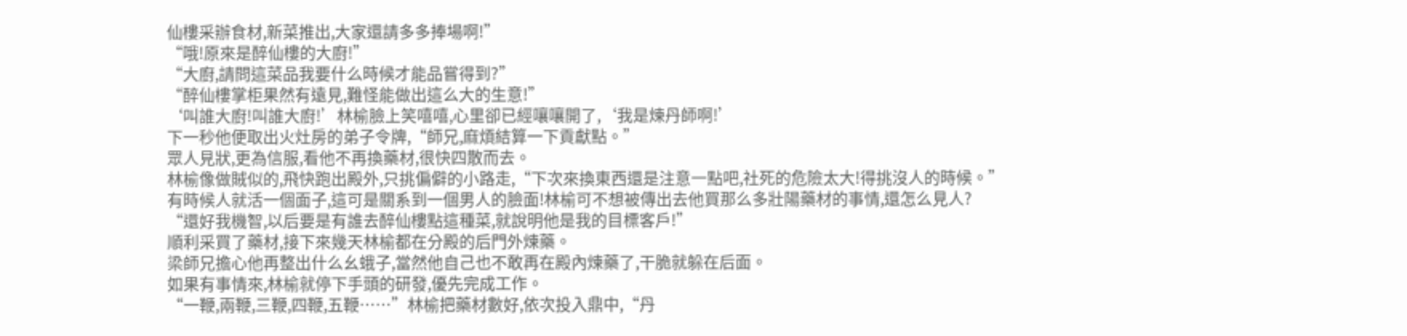仙樓采辦食材,新菜推出,大家還請多多捧場啊!”
“哦!原來是醉仙樓的大廚!”
“大廚,請問這菜品我要什么時候才能品嘗得到?”
“醉仙樓掌柜果然有遠見,難怪能做出這么大的生意!”
‘叫誰大廚!叫誰大廚!’林榆臉上笑嘻嘻,心里卻已經嚷嚷開了,‘我是煉丹師啊!’
下一秒他便取出火灶房的弟子令牌,“師兄,麻煩結算一下貢獻點。”
眾人見狀,更為信服,看他不再換藥材,很快四散而去。
林榆像做賊似的,飛快跑出殿外,只挑偏僻的小路走,“下次來換東西還是注意一點吧,社死的危險太大!得挑沒人的時候。”
有時候人就活一個面子,這可是關系到一個男人的臉面!林榆可不想被傳出去他買那么多壯陽藥材的事情,還怎么見人?
“還好我機智,以后要是有誰去醉仙樓點這種菜,就說明他是我的目標客戶!”
順利采買了藥材,接下來幾天林榆都在分殿的后門外煉藥。
梁師兄擔心他再整出什么幺蛾子,當然他自己也不敢再在殿內煉藥了,干脆就躲在后面。
如果有事情來,林榆就停下手頭的研發,優先完成工作。
“一鞭,兩鞭,三鞭,四鞭,五鞭……”林榆把藥材數好,依次投入鼎中,“丹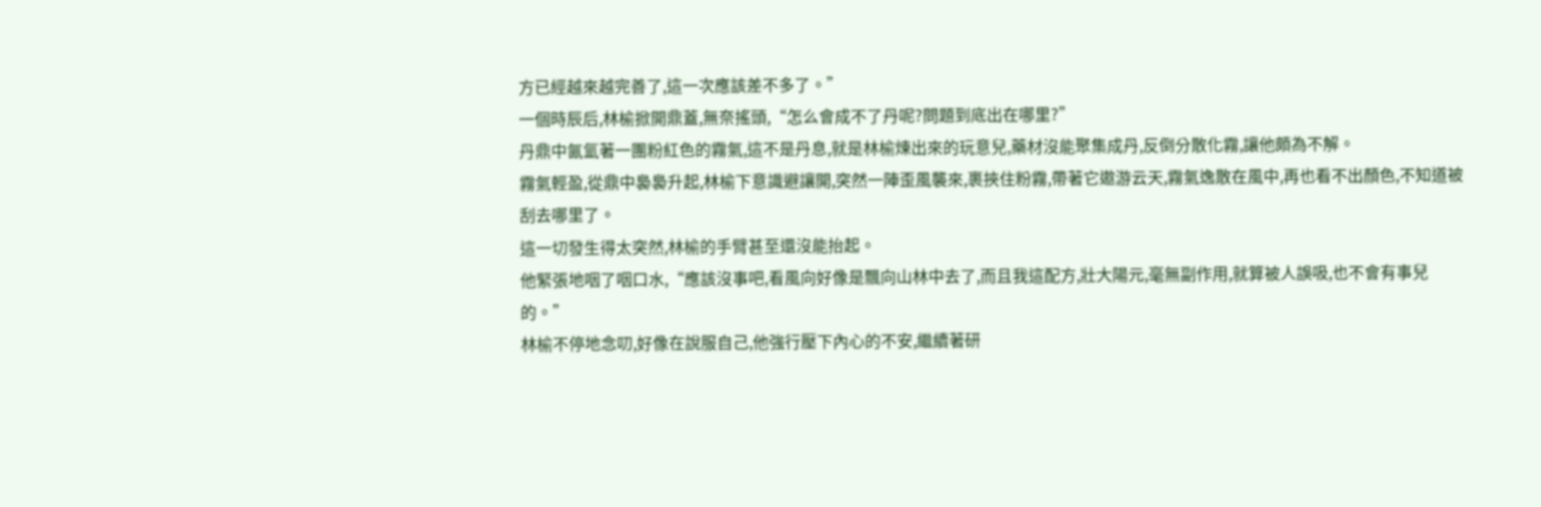方已經越來越完善了,這一次應該差不多了。”
一個時辰后,林榆掀開鼎蓋,無奈搖頭,“怎么會成不了丹呢?問題到底出在哪里?”
丹鼎中氤氳著一團粉紅色的霧氣,這不是丹息,就是林榆煉出來的玩意兒,藥材沒能聚集成丹,反倒分散化霧,讓他頗為不解。
霧氣輕盈,從鼎中裊裊升起,林榆下意識避讓開,突然一陣歪風襲來,裹挾住粉霧,帶著它遨游云天,霧氣逸散在風中,再也看不出顏色,不知道被刮去哪里了。
這一切發生得太突然,林榆的手臂甚至還沒能抬起。
他緊張地咽了咽口水,“應該沒事吧,看風向好像是飄向山林中去了,而且我這配方,壯大陽元,毫無副作用,就算被人誤吸,也不會有事兒的。”
林榆不停地念叨,好像在說服自己,他強行壓下內心的不安,繼續著研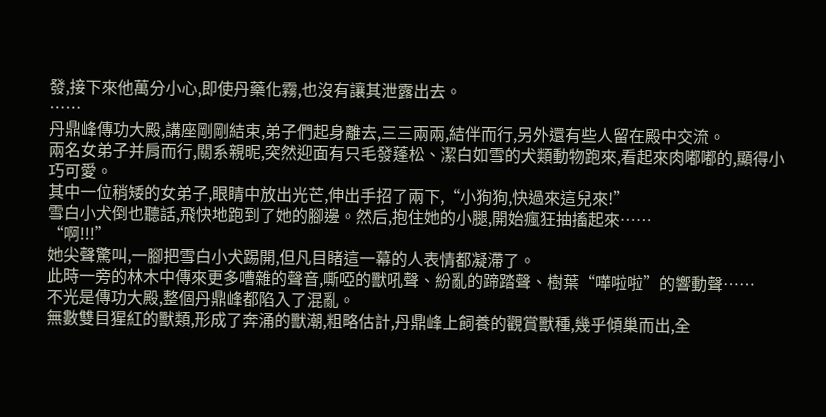發,接下來他萬分小心,即使丹藥化霧,也沒有讓其泄露出去。
……
丹鼎峰傳功大殿,講座剛剛結束,弟子們起身離去,三三兩兩,結伴而行,另外還有些人留在殿中交流。
兩名女弟子并肩而行,關系親昵,突然迎面有只毛發蓬松、潔白如雪的犬類動物跑來,看起來肉嘟嘟的,顯得小巧可愛。
其中一位稍矮的女弟子,眼睛中放出光芒,伸出手招了兩下,“小狗狗,快過來這兒來!”
雪白小犬倒也聽話,飛快地跑到了她的腳邊。然后,抱住她的小腿,開始瘋狂抽搐起來……
“啊!!!”
她尖聲驚叫,一腳把雪白小犬踢開,但凡目睹這一幕的人表情都凝滯了。
此時一旁的林木中傳來更多嘈雜的聲音,嘶啞的獸吼聲、紛亂的蹄踏聲、樹葉“嘩啦啦”的響動聲……
不光是傳功大殿,整個丹鼎峰都陷入了混亂。
無數雙目猩紅的獸類,形成了奔涌的獸潮,粗略估計,丹鼎峰上飼養的觀賞獸種,幾乎傾巢而出,全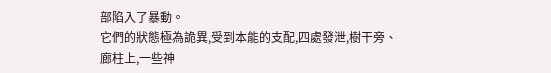部陷入了暴動。
它們的狀態極為詭異,受到本能的支配,四處發泄,樹干旁、廊柱上,一些神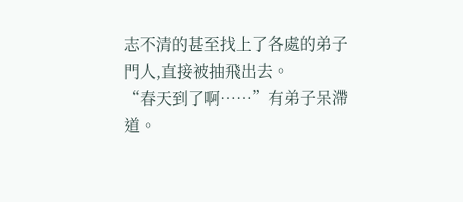志不清的甚至找上了各處的弟子門人,直接被抽飛出去。
“春天到了啊……”有弟子呆滯道。